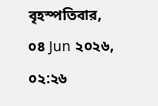বৃহস্পতিবার, ০৪ Jun ২০২৬, ০২:২৬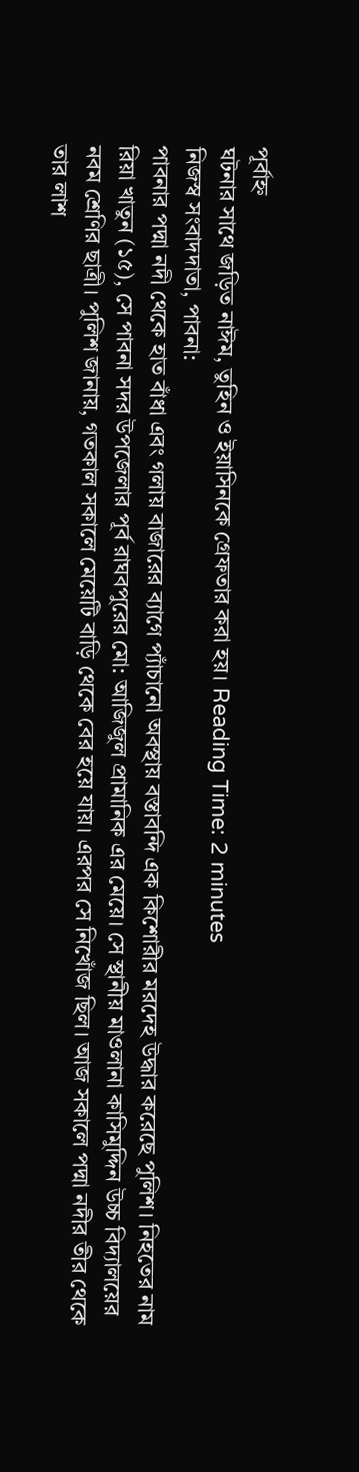পূর্বাহ্ন
ঘটনার সাথে জড়িত নাঈম, তুহিন ও ইয়াসিনকে গ্রেফতার করা হয়। Reading Time: 2 minutes
নিজস্ব সংবাদদাতা, পাবনা:
পাবনার পদ্মা নদী থেকে হাত বাঁধা এবং গলায় বাজারের ব্যাগে প্যাঁচানো অবস্থায় বস্তাবন্দি এক কিশোরীর মরদেহ উদ্ধার করেছে পুলিশ। নিহতের নাম রিয়া খাতুন (১৫), সে পাবনা সদর উপজেলার পূর্ব রাঘবপুরের মো: আজিজুল প্রামানিক এর মেয়ে। সে স্থানীয় মাওলানা কাসিমুদ্দিন উচ্চ বিদ্যালয়ের নবম শ্রেণির ছাত্রী। পুলিশ জানায়, গতকাল সকালে মেয়েটি বাড়ি থেকে বের হয়ে যায়। এরপর সে নিখোঁজ ছিল। আজ সকালে পদ্মা নদীর তীর থেকে তার লাশ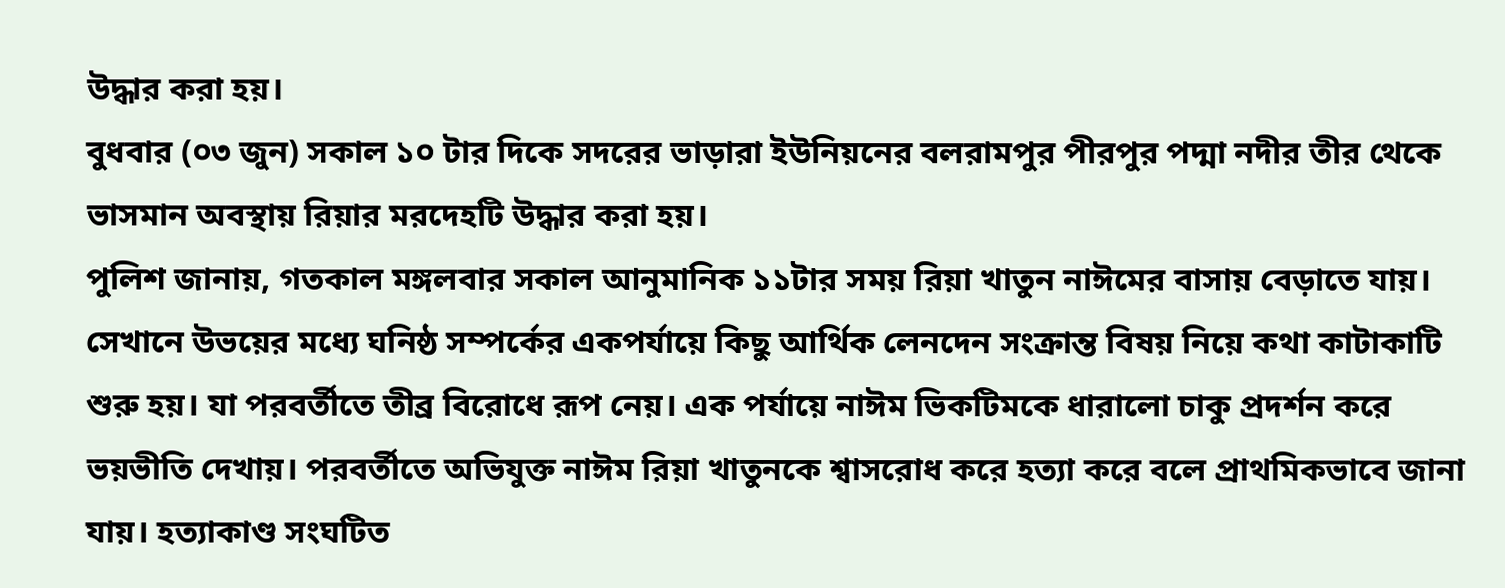উদ্ধার করা হয়।
বুধবার (০৩ জুন) সকাল ১০ টার দিকে সদরের ভাড়ারা ইউনিয়নের বলরামপুর পীরপুর পদ্মা নদীর তীর থেকে ভাসমান অবস্থায় রিয়ার মরদেহটি উদ্ধার করা হয়।
পুলিশ জানায়, গতকাল মঙ্গলবার সকাল আনুমানিক ১১টার সময় রিয়া খাতুন নাঈমের বাসায় বেড়াতে যায়। সেখানে উভয়ের মধ্যে ঘনিষ্ঠ সম্পর্কের একপর্যায়ে কিছু আর্থিক লেনদেন সংক্রান্ত বিষয় নিয়ে কথা কাটাকাটি শুরু হয়। যা পরবর্তীতে তীব্র বিরোধে রূপ নেয়। এক পর্যায়ে নাঈম ভিকটিমকে ধারালো চাকু প্রদর্শন করে ভয়ভীতি দেখায়। পরবর্তীতে অভিযুক্ত নাঈম রিয়া খাতুনকে শ্বাসরোধ করে হত্যা করে বলে প্রাথমিকভাবে জানা যায়। হত্যাকাণ্ড সংঘটিত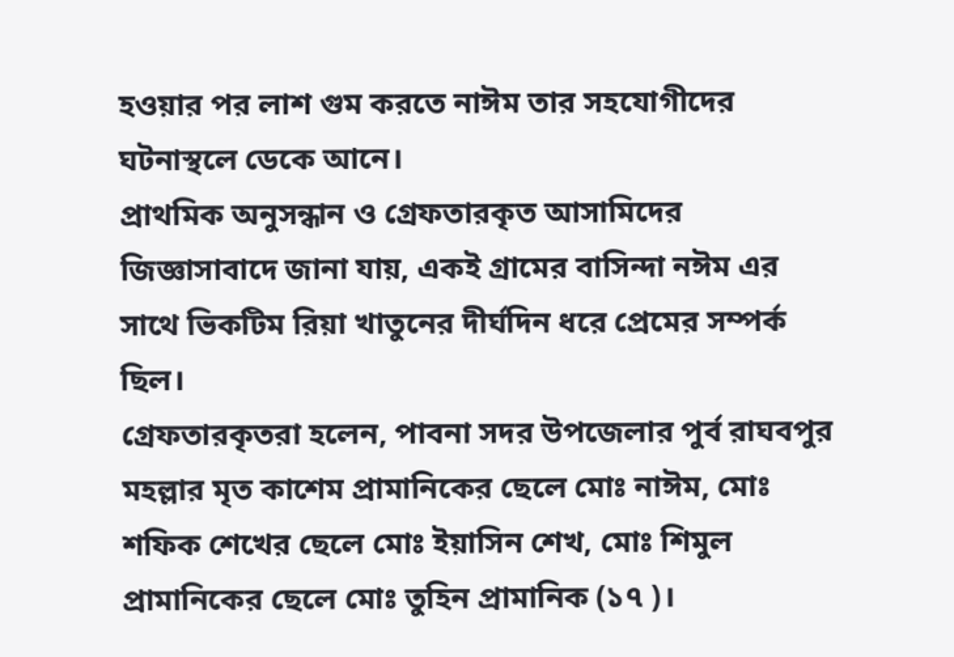হওয়ার পর লাশ গুম করতে নাঈম তার সহযোগীদের ঘটনাস্থলে ডেকে আনে।
প্রাথমিক অনুসন্ধান ও গ্রেফতারকৃত আসামিদের জিজ্ঞাসাবাদে জানা যায়, একই গ্রামের বাসিন্দা নঈম এর সাথে ভিকটিম রিয়া খাতুনের দীর্ঘদিন ধরে প্রেমের সম্পর্ক ছিল।
গ্রেফতারকৃতরা হলেন, পাবনা সদর উপজেলার পুর্ব রাঘবপুর মহল্লার মৃত কাশেম প্রামানিকের ছেলে মোঃ নাঈম, মোঃ শফিক শেখের ছেলে মোঃ ইয়াসিন শেখ, মোঃ শিমুল প্রামানিকের ছেলে মোঃ তুহিন প্রামানিক (১৭ )।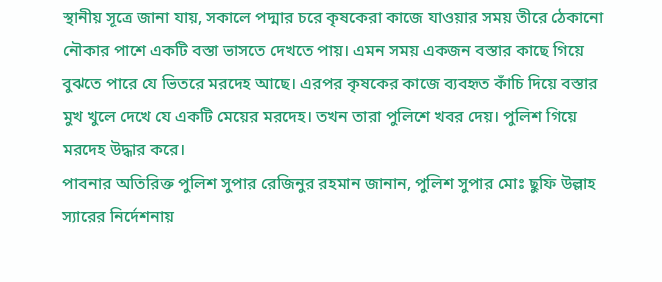স্থানীয় সূত্রে জানা যায়, সকালে পদ্মার চরে কৃষকেরা কাজে যাওয়ার সময় তীরে ঠেকানো নৌকার পাশে একটি বস্তা ভাসতে দেখতে পায়। এমন সময় একজন বস্তার কাছে গিয়ে বুঝতে পারে যে ভিতরে মরদেহ আছে। এরপর কৃষকের কাজে ব্যবহৃত কাঁচি দিয়ে বস্তার মুখ খুলে দেখে যে একটি মেয়ের মরদেহ। তখন তারা পুলিশে খবর দেয়। পুলিশ গিয়ে মরদেহ উদ্ধার করে।
পাবনার অতিরিক্ত পুলিশ সুপার রেজিনুর রহমান জানান, পুলিশ সুপার মোঃ ছুফি উল্লাহ স্যারের নির্দেশনায়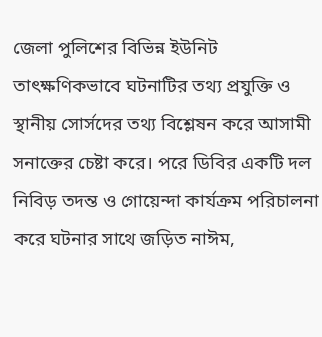জেলা পুলিশের বিভিন্ন ইউনিট তাৎক্ষণিকভাবে ঘটনাটির তথ্য প্রযুক্তি ও স্থানীয় সোর্সদের তথ্য বিশ্লেষন করে আসামী সনাক্তের চেষ্টা করে। পরে ডিবির একটি দল নিবিড় তদন্ত ও গোয়েন্দা কার্যক্রম পরিচালনা করে ঘটনার সাথে জড়িত নাঈম,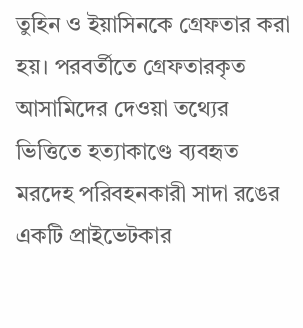তুহিন ও ইয়াসিনকে গ্রেফতার করা হয়। পরবর্তীতে গ্রেফতারকৃত আসামিদের দেওয়া তথ্যের ভিত্তিতে হত্যাকাণ্ডে ব্যবহৃত মরদেহ পরিবহনকারী সাদা রঙের একটি প্রাইভেটকার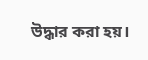উদ্ধার করা হয়।